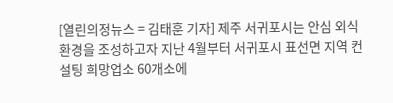[열린의정뉴스 = 김태훈 기자] 제주 서귀포시는 안심 외식환경을 조성하고자 지난 4월부터 서귀포시 표선면 지역 컨설팅 희망업소 60개소에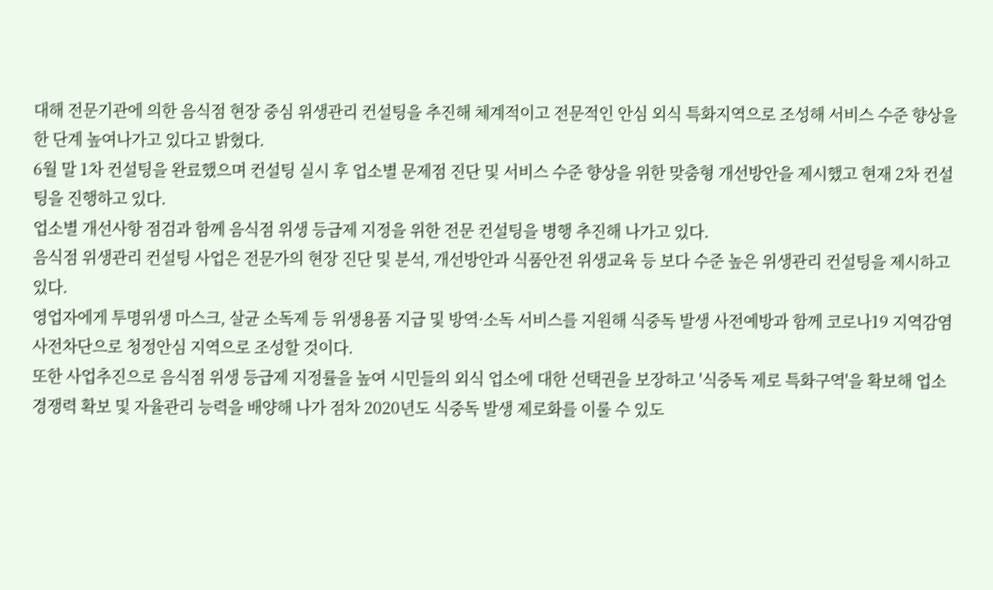대해 전문기관에 의한 음식점 현장 중심 위생관리 컨설팅을 추진해 체계적이고 전문적인 안심 외식 특화지역으로 조성해 서비스 수준 향상을 한 단계 높여나가고 있다고 밝혔다.
6월 말 1차 컨설팅을 완료했으며 컨설팅 실시 후 업소별 문제점 진단 및 서비스 수준 향상을 위한 맞춤형 개선방안을 제시했고 현재 2차 컨설팅을 진행하고 있다.
업소별 개선사항 점검과 함께 음식점 위생 등급제 지정을 위한 전문 컨설팅을 병행 추진해 나가고 있다.
음식점 위생관리 컨설팅 사업은 전문가의 현장 진단 및 분석, 개선방안과 식품안전 위생교육 등 보다 수준 높은 위생관리 컨설팅을 제시하고 있다.
영업자에게 투명위생 마스크, 살균 소독제 등 위생용품 지급 및 방역·소독 서비스를 지원해 식중독 발생 사전예방과 함께 코로나19 지역감염 사전차단으로 청정안심 지역으로 조성할 것이다.
또한 사업추진으로 음식점 위생 등급제 지정률을 높여 시민들의 외식 업소에 대한 선택권을 보장하고 '식중독 제로 특화구역'을 확보해 업소 경쟁력 확보 및 자율관리 능력을 배양해 나가 점차 2020년도 식중독 발생 제로화를 이룰 수 있도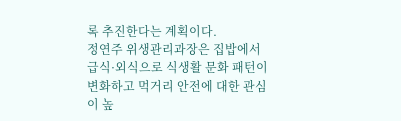록 추진한다는 계획이다.
정연주 위생관리과장은 집밥에서 급식·외식으로 식생활 문화 패턴이 변화하고 먹거리 안전에 대한 관심이 높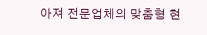아져 전문업체의 맞춤형 현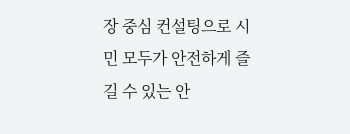장 중심 컨설팅으로 시민 모두가 안전하게 즐길 수 있는 안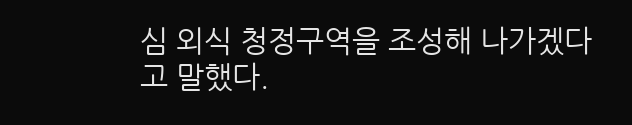심 외식 청정구역을 조성해 나가겠다고 말했다.